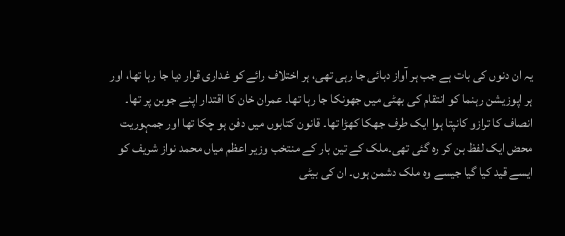یہ ان دنوں کی بات ہے جب ہر آواز دبائی جا رہی تھی، ہر اختلاف رائے کو غداری قرار دیا جا رہا تھا، اور ہر اپوزیشن رہنما کو انتقام کی بھٹی میں جھونکا جا رہا تھا۔ عمران خان کا اقتدار اپنے جوبن پر تھا۔ انصاف کا ترازو کانپتا ہوا ایک طرف جھکا کھڑا تھا۔ قانون کتابوں میں دفن ہو چکا تھا اور جمہوریت محض ایک لفظ بن کر رہ گئی تھی۔ملک کے تین بار کے منتخب وزیر اعظم میاں محمد نواز شریف کو ایسے قید کیا گیا جیسے وہ ملک دشمن ہوں۔ ان کی بیٹی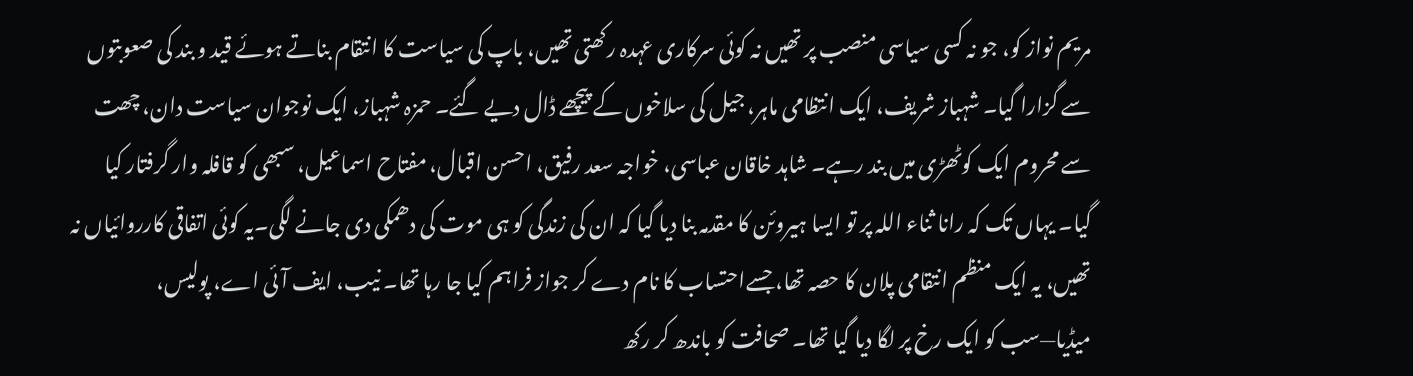مریم نواز کو، جو نہ کسی سیاسی منصب پر تھیں نہ کوئی سرکاری عہدہ رکھتی تھیں، باپ کی سیاست کا انتقام بناتے ہوئے قید و بند کی صعوبتوں سے گزارا گیا۔ شہباز شریف، ایک انتظامی ماہر، جیل کی سلاخوں کے پیچھے ڈال دیے گئے۔ حمزہ شہباز، ایک نوجوان سیاست دان، چھت سے محروم ایک کوٹھڑی میں بند رہے۔ شاہد خاقان عباسی، خواجہ سعد رفیق، احسن اقبال، مفتاح اسماعیل، سبھی کو قافلہ وار گرفتار کیا گیا۔ یہاں تک کہ رانا ثناء اللہ پر تو ایسا ہیروئن کا مقدمہ بنا دیا گیا کہ ان کی زندگی کو ہی موت کی دھمکی دی جانے لگی۔یہ کوئی اتفاقی کارروائیاں نہ تھیں، یہ ایک منظم انتقامی پلان کا حصہ تھا، جسےاحتساب کا نام دے کر جواز فراہم کیا جا رہا تھا۔ نیب، ایف آئی اے، پولیس، میڈیا—سب کو ایک رخ پر لگا دیا گیا تھا۔ صحافت کو باندھ کر رکھ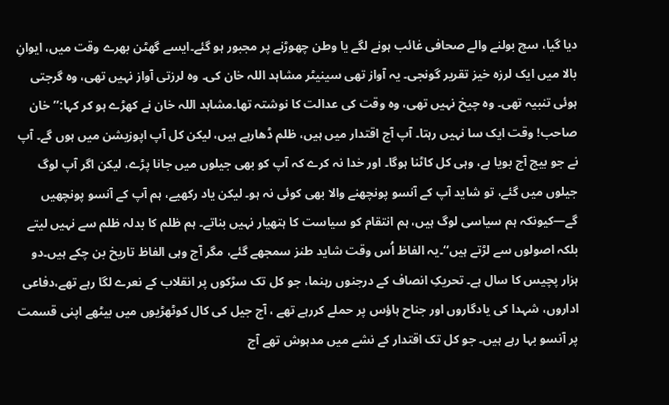دیا گیا، سچ بولنے والے صحافی غائب ہونے لگے یا وطن چھوڑنے پر مجبور ہو گئے۔ایسے گھٹن بھرے وقت میں، ایوانِ بالا میں ایک لرزہ خیز تقریر گونجی۔ یہ آواز تھی سینیٹر مشاہد اللہ خان کی۔ وہ لرزتی آواز نہیں تھی، وہ گرجتی ہوئی تنبیہ تھی۔ وہ چیخ نہیں تھی، وہ وقت کی عدالت کا نوشتہ تھا۔مشاہد اللہ خان نے کھڑے ہو کر کہا:’’خان صاحب! وقت ایک سا نہیں رہتا۔ آپ آج اقتدار میں ہیں، ظلم ڈھارہے ہیں، لیکن کل آپ اپوزیشن میں ہوں گے۔ آپ نے جو بیج آج بویا ہے، وہی کل کاٹنا ہوگا۔ اور خدا نہ کرے کہ آپ کو بھی جیلوں میں جانا پڑے، لیکن اگر آپ لوگ جیلوں میں گئے، تو شاید آپ کے آنسو پونچھنے والا بھی کوئی نہ ہو۔ لیکن یاد رکھیے، ہم آپ کے آنسو پونچھیں گے—کیونکہ ہم سیاسی لوگ ہیں، ہم انتقام کو سیاست کا ہتھیار نہیں بناتے۔ ہم ظلم کا بدلہ ظلم سے نہیں لیتے بلکہ اصولوں سے لڑتے ہیں‘‘۔یہ الفاظ اُس وقت شاید طنز سمجھے گئے، مگر آج وہی الفاظ تاریخ بن چکے ہیں۔دو ہزار پچیس کا سال ہے۔ تحریکِ انصاف کے درجنوں رہنما، جو کل تک سڑکوں پر انقلاب کے نعرے لگا رہے تھے،دفاعی اداروں، شہدا کی یادگاروں اور جناح ہاؤس پر حملے کررہے تھے ، آج جیل کی کال کوٹھڑیوں میں بیٹھے اپنی قسمت پر آنسو بہا رہے ہیں۔ جو کل تک اقتدار کے نشے میں مدہوش تھے آج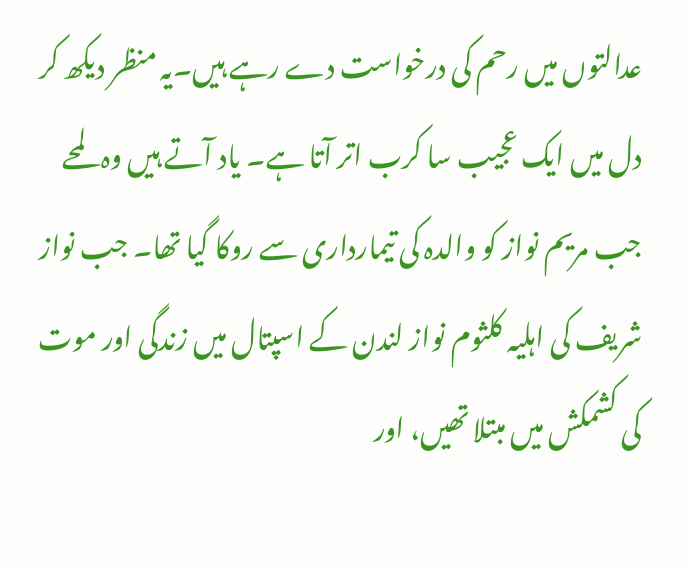عدالتوں میں رحم کی درخواست دے رہے ہیں۔یہ منظر دیکھ کر دل میں ایک عجیب سا کرب اتر آتا ہے۔ یاد آتے ہیں وہ لمحے جب مریم نواز کو والدہ کی تیمارداری سے روکا گیا تھا۔ جب نواز شریف کی اہلیہ کلثوم نواز لندن کے اسپتال میں زندگی اور موت کی کشمکش میں مبتلا تھیں، اور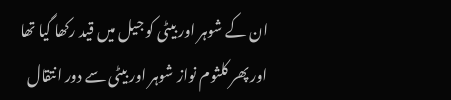ان کے شوہر اور بیٹی کو جیل میں قید رکھا گیا تھا اور پھر کلثوم نواز شوہر اور بیٹی سے دور انتقال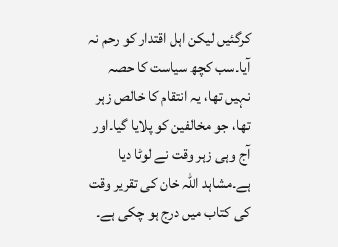کرگئیں لیکن اہل اقتدار کو رحم نہ آیا۔سب کچھ سیاست کا حصہ نہیں تھا، یہ انتقام کا خالص زہر تھا، جو مخالفین کو پلایا گیا۔اور آج وہی زہر وقت نے لوٹا دیا ہے۔مشاہد اللہ خان کی تقریر وقت کی کتاب میں درج ہو چکی ہے۔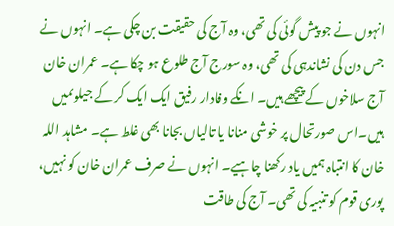انہوں نے جو پیش گوئی کی تھی، وہ آج کی حقیقت بن چکی ہے۔ انہوں نے جس دن کی نشاندہی کی تھی، وہ سورج آج طلوع ہو چکا ہے۔ عمران خان آج سلاخوں کے پیچھے ہیں۔ انکے وفادار رفیق ایک ایک کر کے جیلوںمیں ہیں۔اس صورتحال پر خوشی منانا یا تالیاں بجانا بھی غلط ہے۔ مشاہد اللہ خان کا انتباہ ہمیں یاد رکھنا چاہیے۔ انہوں نے صرف عمران خان کو نہیں، پوری قوم کو تنبیہ کی تھی۔ آج کی طاقت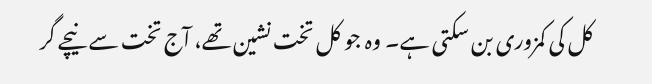کل کی کمزوری بن سکتی ہے۔ وہ جو کل تخت نشین تھے، آج تخت سے نیچے گر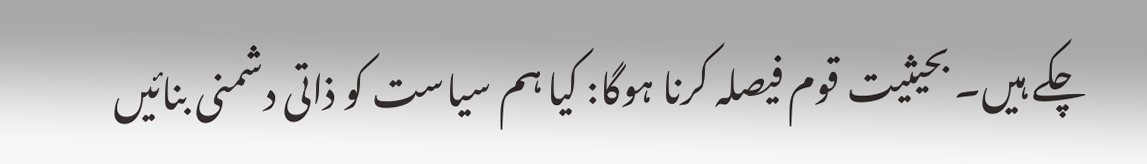چکے ہیں۔ بحیثیت قوم فیصلہ کرنا ہوگا: کیا ہم سیاست کو ذاتی دشمنی بنائیں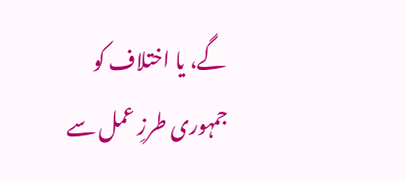گے، یا اختلاف کو جمہوری طرزِ عمل سے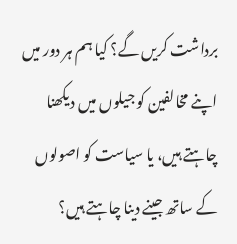برداشت کریں گے؟ کیا ہم ہر دور میں اپنے مخالفین کو جیلوں میں دیکھنا چاہتے ہیں، یا سیاست کو اصولوں کے ساتھ جینے دینا چاہتے ہیں؟